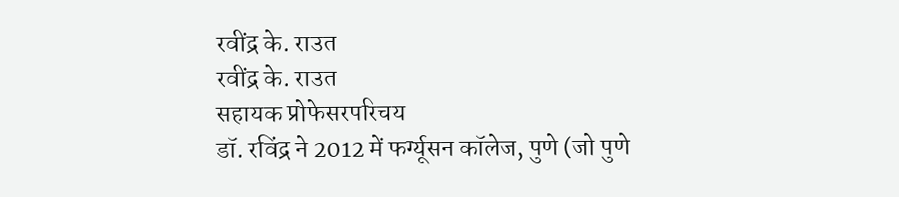रवींद्र के. राउत
रवींद्र के. राउत
सहायक प्रोफेसरपरिचय
डॉ. रविंद्र ने 2012 में फर्ग्यूसन कॉलेज, पुणे (जो पुणे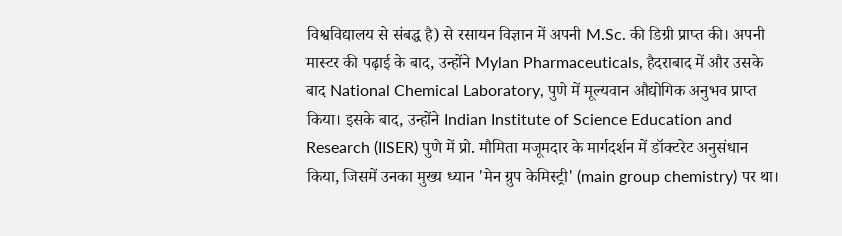विश्वविद्यालय से संबद्ध है) से रसायन विज्ञान में अपनी M.Sc. की डिग्री प्राप्त की। अपनी मास्टर की पढ़ाई के बाद, उन्होंने Mylan Pharmaceuticals, हैदराबाद में और उसके बाद National Chemical Laboratory, पुणे में मूल्यवान औद्योगिक अनुभव प्राप्त किया। इसके बाद, उन्होंने Indian Institute of Science Education and Research (IISER) पुणे में प्रो. मौमिता मजूमदार के मार्गदर्शन में डॉक्टरेट अनुसंधान किया, जिसमें उनका मुख्य ध्यान 'मेन ग्रुप केमिस्ट्री' (main group chemistry) पर था।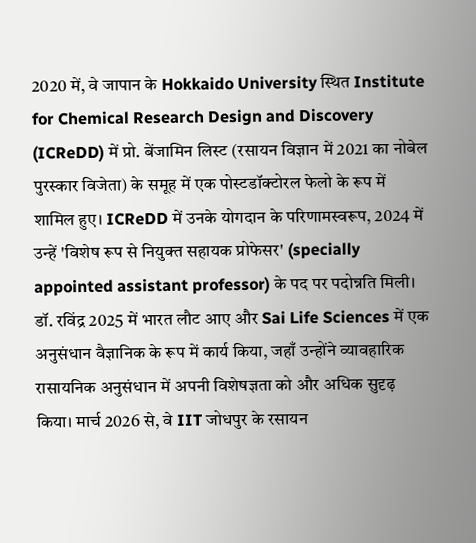2020 में, वे जापान के Hokkaido University स्थित Institute for Chemical Research Design and Discovery (ICReDD) में प्रो. बेंजामिन लिस्ट (रसायन विज्ञान में 2021 का नोबेल पुरस्कार विजेता) के समूह में एक पोस्टडॉक्टोरल फेलो के रूप में शामिल हुए। ICReDD में उनके योगदान के परिणामस्वरूप, 2024 में उन्हें 'विशेष रूप से नियुक्त सहायक प्रोफेसर' (specially appointed assistant professor) के पद पर पदोन्नति मिली। डॉ. रविंद्र 2025 में भारत लौट आए और Sai Life Sciences में एक अनुसंधान वैज्ञानिक के रूप में कार्य किया, जहाँ उन्होंने व्यावहारिक रासायनिक अनुसंधान में अपनी विशेषज्ञता को और अधिक सुदृढ़ किया। मार्च 2026 से, वे IIT जोधपुर के रसायन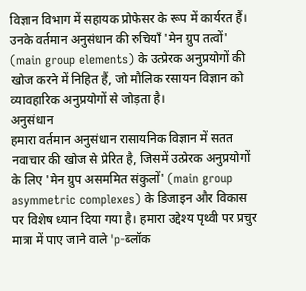विज्ञान विभाग में सहायक प्रोफेसर के रूप में कार्यरत हैं। उनके वर्तमान अनुसंधान की रुचियाँ 'मेन ग्रुप तत्वों' (main group elements) के उत्प्रेरक अनुप्रयोगों की खोज करने में निहित हैं, जो मौलिक रसायन विज्ञान को व्यावहारिक अनुप्रयोगों से जोड़ता है।
अनुसंधान
हमारा वर्तमान अनुसंधान रासायनिक विज्ञान में सतत नवाचार की खोज से प्रेरित है, जिसमें उत्प्रेरक अनुप्रयोगों के लिए 'मेन ग्रुप असममित संकुलों' (main group asymmetric complexes) के डिजाइन और विकास पर विशेष ध्यान दिया गया है। हमारा उद्देश्य पृथ्वी पर प्रचुर मात्रा में पाए जाने वाले 'p-ब्लॉक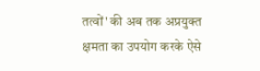तत्वों' की अब तक अप्रयुक्त क्षमता का उपयोग करके ऐसे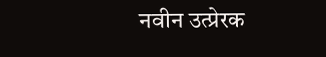नवीन उत्प्रेरक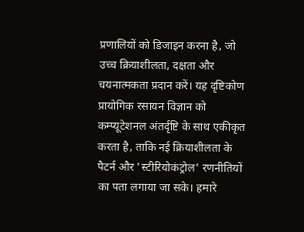प्रणालियों को डिजाइन करना है, जो उच्च क्रियाशीलता, दक्षता और चयनात्मकता प्रदान करें। यह दृष्टिकोण प्रायोगिक रसायन विज्ञान को कम्प्यूटेशनल अंतर्दृष्टि के साथ एकीकृत करता है, ताकि नई क्रियाशीलता के पैटर्न और 'स्टीरियोकंट्रोल' रणनीतियों का पता लगाया जा सके। हमारे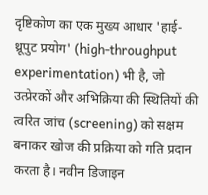दृष्टिकोण का एक मुख्य आधार 'हाई-थ्रूपुट प्रयोग' (high-throughput experimentation) भी है, जो उत्प्रेरकों और अभिक्रिया की स्थितियों की त्वरित जांच (screening) को सक्षम बनाकर खोज की प्रक्रिया को गति प्रदान करता है। नवीन डिजाइन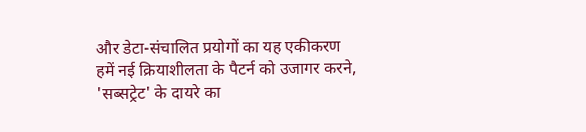और डेटा-संचालित प्रयोगों का यह एकीकरण हमें नई क्रियाशीलता के पैटर्न को उजागर करने, 'सब्सट्रेट' के दायरे का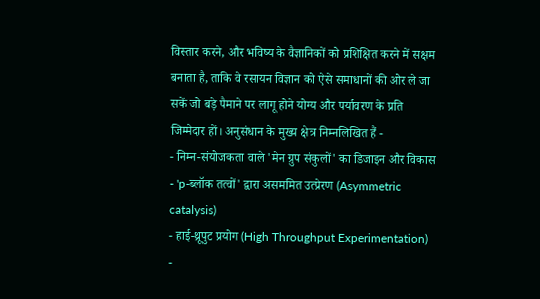विस्तार करने, और भविष्य के वैज्ञानिकों को प्रशिक्षित करने में सक्षम बनाता है, ताकि वे रसायन विज्ञान को ऐसे समाधानों की ओर ले जा सकें जो बड़े पैमाने पर लागू होने योग्य और पर्यावरण के प्रति जिम्मेदार हों। अनुसंधान के मुख्य क्षेत्र निम्नलिखित हैं -
- निम्न-संयोजकता वाले 'मेन ग्रुप संकुलों' का डिजाइन और विकास
- 'p-ब्लॉक तत्वों' द्वारा असममित उत्प्रेरण (Asymmetric catalysis)
- हाई-थ्रूपुट प्रयोग (High Throughput Experimentation)
-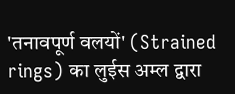'तनावपूर्ण वलयों' (Strained rings) का लुईस अम्ल द्वारा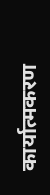कार्यात्मकरण